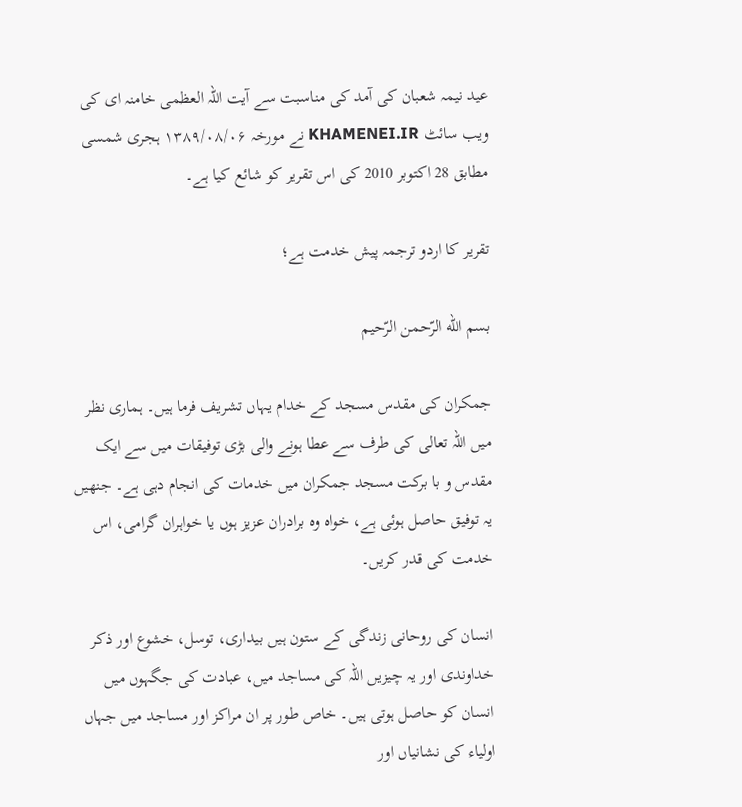عید نیمہ شعبان کی آمد کی مناسبت سے آیت اللہ العظمی خامنہ ای کی ویب سائٹ KHAMENEI.IR نے مورخہ ۱۳۸۹/۰۸/۰۶ ہجری شمسی مطابق 28 اکتوبر 2010 کی اس تقریر کو شائع کیا ہے۔

تقریر کا اردو ترجمہ پیش خدمت ہے؛

بسم الله الرّحمن الرّحیم

جمکران کی مقدس مسجد کے خدام یہاں تشریف فرما ہیں۔ ہماری نظر میں اللہ تعالی کی طرف سے عطا ہونے والی بڑی توفیقات میں سے ایک مقدس و با برکت مسجد جمکران میں خدمات کی انجام دہی ہے۔ جنھیں یہ توفیق حاصل ہوئی ہے، خواہ وہ برادران عزیز ہوں یا خواہران گرامی، اس خدمت کی قدر کریں۔

انسان کی روحانی زندگی کے ستون ہیں بیداری، توسل، خشوع اور ذکر خداوندی اور یہ چیزیں اللہ کی مساجد میں، عبادت کی جگہوں میں انسان کو حاصل ہوتی ہیں۔ خاص طور پر ان مراکز اور مساجد میں جہاں اولیاء کی نشانیاں اور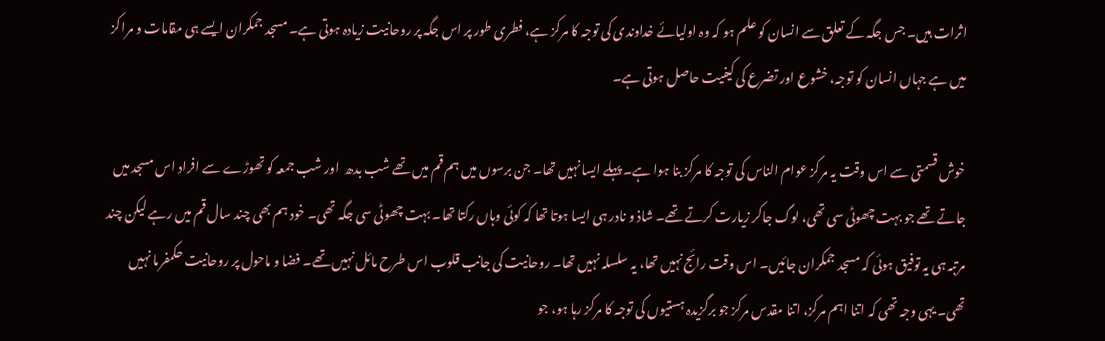اثرات ہیں۔ جس جگہ کے تعلق سے انسان کو علم ہو کہ وہ اولیائے خداوندی کی توجہ کا مرکز ہے، فطری طور پر اس جگہ پر روحانیت زیادہ ہوتی ہے۔ مسجد جمکران ایسے ہی مقامات و مراکز میں ہے جہاں انسان کو توجہ، خشوع اور تضرع کی کیفیت حاصل ہوتی ہے۔

خوش قسمتی سے اس وقت یہ مرکز عوام الناس کی توجہ کا مرکز بنا ہوا ہے۔ پہلے ایسا نہیں تھا۔ جن برسوں میں ہم قم میں تھے شب بدھ  اور شب جمعہ کو تھوڑے سے افراد اس مسجد میں جاتے تھے جو بہت چھوٹی سی تھی، لوگ جاکر زیارت کرتے تھے۔ شاذ و نادر ہی ایسا ہوتا تھا کہ کوئی وہاں رکتا تھا۔ بہت چھوٹی سی جگہ تھی۔ خود ہم بھی چند سال قم میں رہے لیکن چند مرتبہ ہی یہ توفیق ہوئی کہ مسجد جمکران جائیں۔ اس وقت رائج نہیں تھا، یہ سلسلہ نہیں تھا۔ روحانیت کی جانب قلوب اس طرح مائل نہیں تھے۔ فضا و ماحول پر روحانیت حکمفرما نہیں تھی۔ یہی وجہ تھی کہ اتنا اہم مرکز، اتنا مقدس مرکز جو برگزیدہ ہستیوں کی توجہ کا مرکز رہا ہو، جو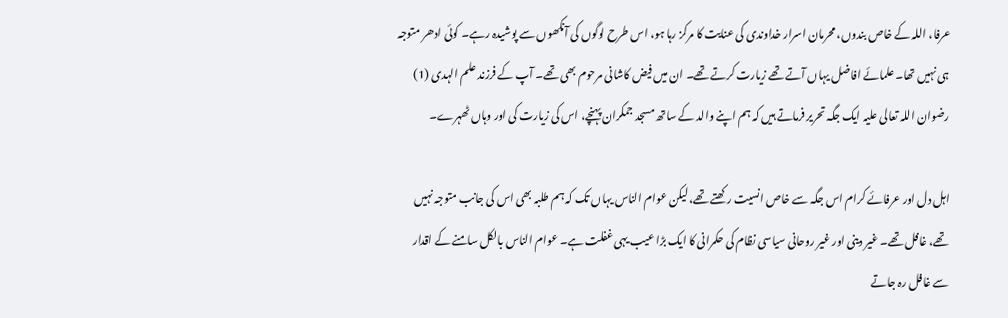عرفا، اللہ کے خاص بندوں، محرمان اسرار خداوندی کی عنایت کا مرکز رہا ہو، اس طرح لوگوں کی آنکھوں سے پوشیدہ رہے۔ کوئی ادھر متوجہ ہی نہیں تھا۔ علمائے افاضل یہاں آتے تھے زیارت کرتے تھے۔ ان میں فیض کاشانی مرحوم بھی تھے۔ آپ کے فرزند علم الہدی (1) رضوان اللہ تعالی علیہ ایک جگہ تحریر فرماتے ہیں کہ ہم اپنے والد کے ساتھ مسجد جمکران پہنچے، اس کی زیارت کی اور وہاں ٹھہرے۔

اہل دل اور عرفائے کرام اس جگہ سے خاص انسیت رکھتے تھے، لیکن عوام الناس یہاں تک کہ ہم طلبہ بھی اس کی جانب متوجہ نہیں تھے، غافل تھے۔ غیر دینی اور غیر روحانی سیاسی نظام کی حکمرانی کا ایک بڑا عیب یہی غفلت ہے۔ عوام الناس بالکل سامنے کے اقدار سے غافل رہ جاتے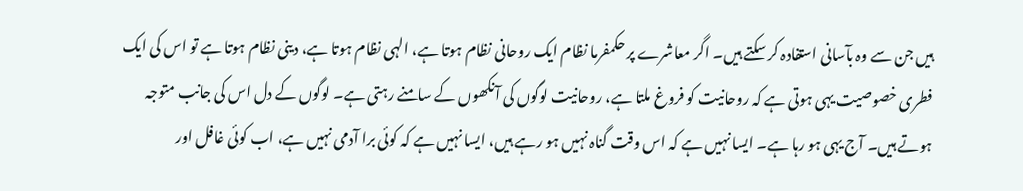ہیں جن سے وہ بآسانی استفادہ کر سکتے ہیں۔ اگر معاشرے پر حکمفرما نظام ایک روحانی نظام ہوتا ہے، الہی نظام ہوتا ہے، دینی نظام ہوتا ہے تو اس کی ایک فطری خصوصیت یہی ہوتی ہے کہ روحانیت کو فروغ ملتا ہے، روحانیت لوگوں کی آنکھوں کے سامنے رہتی ہے۔ لوگوں کے دل اس کی جانب متوجہ ہوتے ہیں۔ آج یہی ہو رہا ہے۔ ایسا نہیں ہے کہ اس وقت گناہ نہیں ہو رہے ہیں، ایسا نہیں ہے کہ کوئی برا آدمی نہیں ہے، اب کوئی غافل اور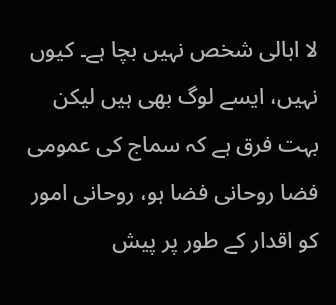لا ابالی شخص نہیں بچا ہے۔ کیوں نہیں، ایسے لوگ بھی ہیں لیکن بہت فرق ہے کہ سماج کی عمومی فضا روحانی فضا ہو، روحانی امور کو اقدار کے طور پر پیش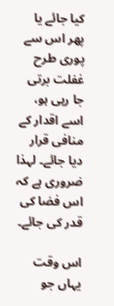کیا جائے یا پھر اس سے پوری طرح غفلت برتی جا رہی ہو، اسے اقدار کے منافی قرار دیا جائے۔ لہذا ضروری ہے کہ اس فضا کی قدر کی جائے۔

اس وقت یہاں جو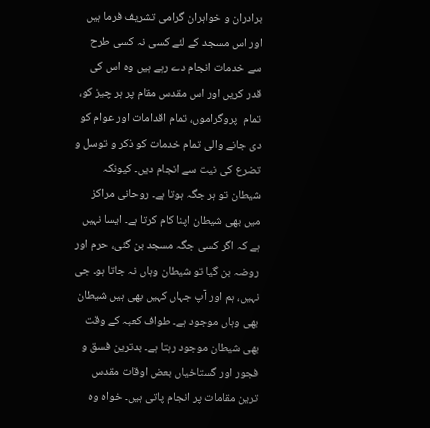برادران و خواہران گرامی تشریف فرما ہیں اور اس مسجد کے لئے کسی نہ کسی طرح سے خدمات انجام دے رہے ہیں وہ اس کی قدر کریں اور اس مقدس مقام پر ہر چیز کو، تمام  پروگراموں، تمام اقدامات اور عوام کو دی جانے والی تمام خدمات کو ذکر و توسل و تضرع کی نیت سے انجام دیں۔ کیونکہ شیطان تو ہر جگہ ہوتا ہے۔ روحانی مراکز میں بھی شیطان اپنا کام کرتا ہے۔ ایسا نہیں ہے کہ اگر کسی جگہ مسجد بن گئی، حرم اور روضہ بن گيا تو شیطان وہاں نہ جاتا ہو۔ جی نہیں، ہم اور آپ جہاں کہیں بھی ہیں شیطان بھی وہاں موجود ہے۔ طواف کعبہ کے وقت بھی شیطان موجود رہتا ہے۔ بدترین فسق و فجور اور گستاخیاں بعض اوقات مقدس ترین مقامات پر انجام پاتی ہیں۔ خواہ وہ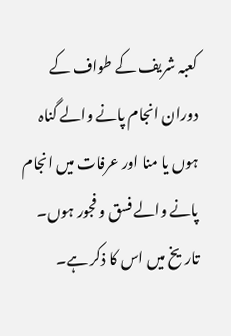کعبہ شریف کے طواف کے دوران انجام پانے والے گناہ ہوں یا منا اور عرفات میں انجام پانے والے فسق و فجور ہوں۔ تاریخ میں اس کا ذکر ہے۔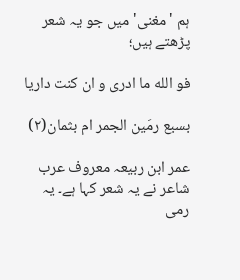ہم 'مغنی' میں جو یہ شعر پڑھتے ہیں؛

فو الله ما ادری و ان کنت داریا

بسبع رمَین الجمر ام بثمان(۲)

عمر ابن ربیعہ معروف عرب شاعر نے یہ شعر کہا ہے۔ یہ رمی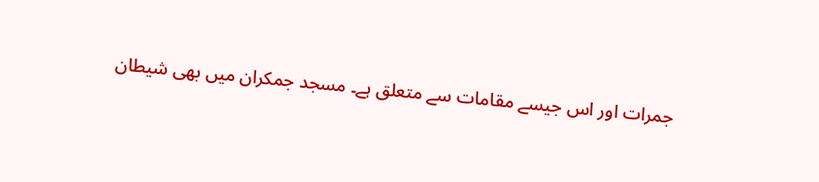جمرات اور اس جیسے مقامات سے متعلق ہے۔ مسجد جمکران میں بھی شیطان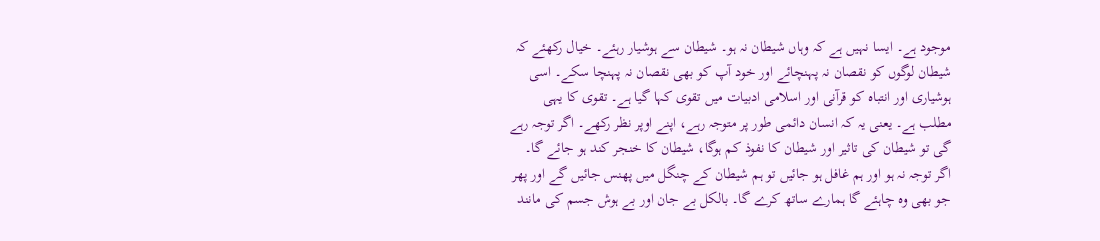موجود ہے۔ ایسا نہیں ہے کہ وہاں شیطان نہ ہو۔ شیطان سے ہوشیار رہئے۔ خیال رکھئے کہ شیطان لوگوں کو نقصان نہ پہنچائے اور خود آپ کو بھی نقصان نہ پہنچا سکے۔ اسی ہوشیاری اور انتباہ کو قرآنی اور اسلامی ادبیات میں تقوی کہا گیا ہے۔ تقوی کا یہی مطلب ہے۔ یعنی یہ کہ انسان دائمی طور پر متوجہ رہے، اپنے اوپر نظر رکھے۔ اگر توجہ رہے گی تو شیطان کی تاثیر اور شیطان کا نفوذ کم ہوگا، شیطان کا خنجر کند ہو جائے گا۔ اگر توجہ نہ ہو اور ہم غافل ہو جائیں تو ہم شیطان کے چنگل میں پھنس جائیں گے اور پھر جو بھی وہ چاہئے گا ہمارے ساتھ کرے گا۔ بالکل بے جان اور بے ہوش جسم کی مانند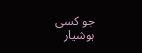جو کسی ہوشیار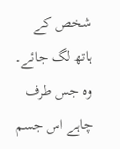شخص کے ہاتھ لگ جائے۔ وہ جس طرف چاہے اس جسم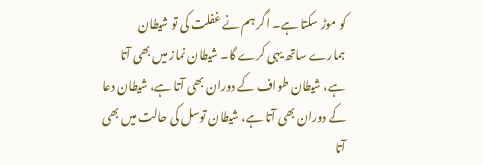کو موڑ سکتا ہے۔ اگر ہم نے غفلت کی تو شیطان ہمارے ساتھ یہی کرے گا۔ شیطان نماز میں بھی آتا ہے، شیطان طواف کے دوران بھی آتا ہے، شیطان دعا کے دوران بھی آتا ہے، شیطان توسل کی حالت میں بھی آتا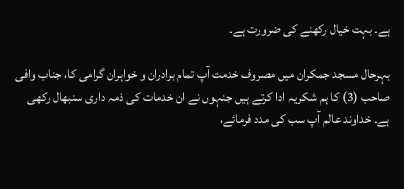ہے۔ بہت خیال رکھنے کی ضرورت ہے۔

بہرحال مسجد جمکران میں مصروف خدمت آپ تمام برادران و خواہران گرامی کا، جناب وافی صاحب (3) کا ہم شکریہ ادا کرتے ہیں جنہوں نے ان خدمات کی ذمہ داری سنبھال رکھی ہے۔ خداوند عالم آپ سب کی مدد فرمائے،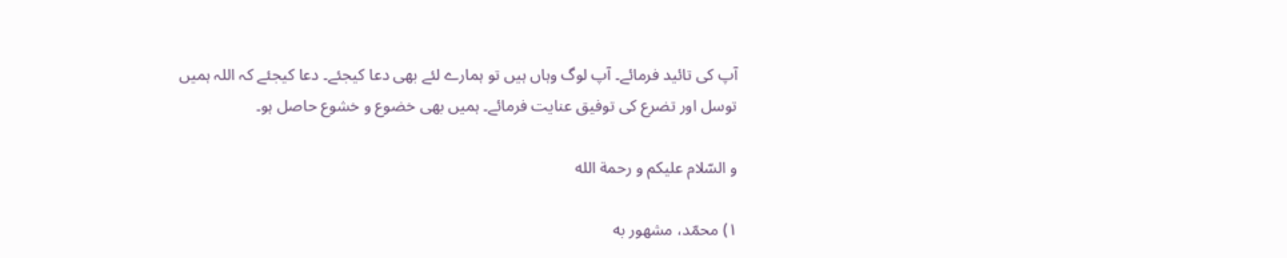آپ کی تائید فرمائے۔ آپ لوگ وہاں ہیں تو ہمارے لئے بھی دعا کیجئے۔ دعا کیجئے کہ اللہ ہمیں توسل اور تضرع کی توفیق عنایت فرمائے۔ ہمیں بھی خضوع و خشوع حاصل ہو۔

و السّلام علیکم و‌ رحمة ‌الله

۱) محمّد، مشهور به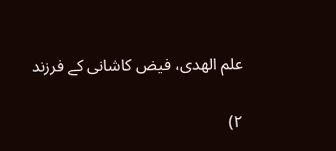علم ‌الهدی، فیض کاشانی کے فرزند

۲)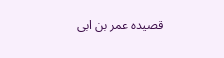قصیده‌ عمر بن ابی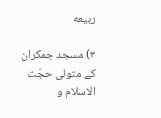ربیعه

۳) مسجد جمکران کے متولی حجّت‌ الاسلام و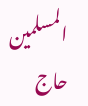المسلمین حاج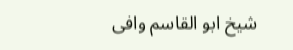شیخ ابو القاسم وافی